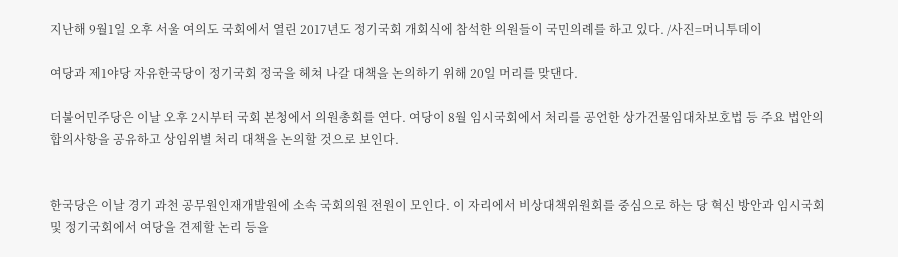지난해 9월1일 오후 서울 여의도 국회에서 열린 2017년도 정기국회 개회식에 참석한 의원들이 국민의례를 하고 있다. /사진=머니투데이

여당과 제1야당 자유한국당이 정기국회 정국을 헤쳐 나갈 대책을 논의하기 위해 20일 머리를 맞댄다.

더불어민주당은 이날 오후 2시부터 국회 본청에서 의원총회를 연다. 여당이 8월 임시국회에서 처리를 공언한 상가건물임대차보호법 등 주요 법안의 합의사항을 공유하고 상임위별 처리 대책을 논의할 것으로 보인다.


한국당은 이날 경기 과천 공무원인재개발원에 소속 국회의원 전원이 모인다. 이 자리에서 비상대책위원회를 중심으로 하는 당 혁신 방안과 임시국회 및 정기국회에서 여당을 견제할 논리 등을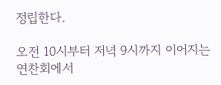정립한다.

오전 10시부터 저녁 9시까지 이어지는 연찬회에서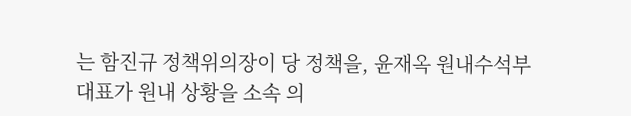는 함진규 정책위의장이 당 정책을, 윤재옥 원내수석부대표가 원내 상황을 소속 의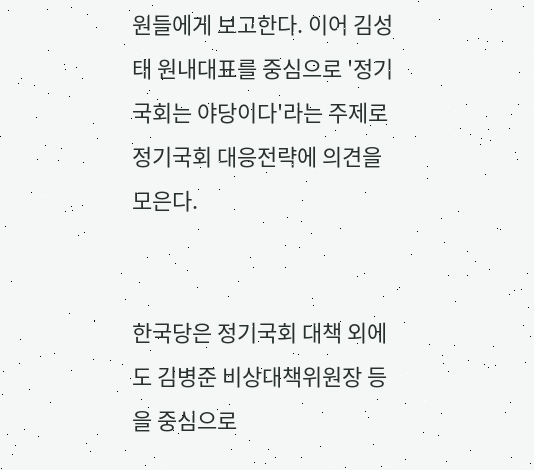원들에게 보고한다. 이어 김성태 원내대표를 중심으로 '정기국회는 야당이다'라는 주제로 정기국회 대응전략에 의견을 모은다.


한국당은 정기국회 대책 외에도 김병준 비상대책위원장 등을 중심으로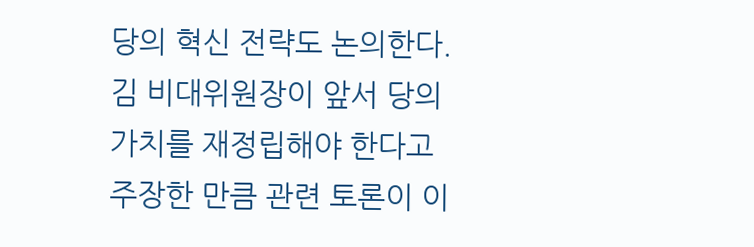당의 혁신 전략도 논의한다. 김 비대위원장이 앞서 당의 가치를 재정립해야 한다고 주장한 만큼 관련 토론이 이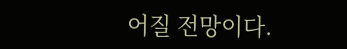어질 전망이다.